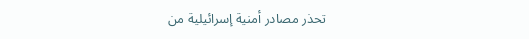تحذر مصادر أمنية إسرائيلية من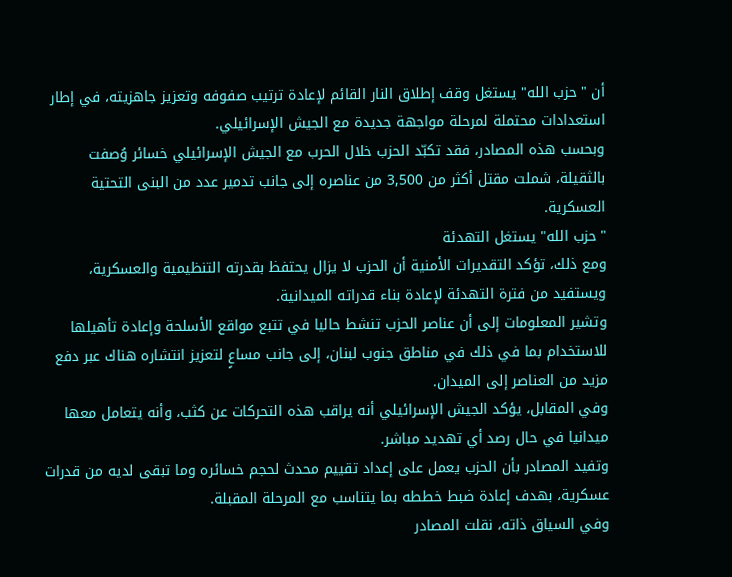أن "حزب الله" يستغل وقف إطلاق النار القائم لإعادة ترتيب صفوفه وتعزيز جاهزيته، في إطار استعدادات محتملة لمرحلة مواجهة جديدة مع الجيش الإسرائيلي.
وبحسب هذه المصادر، فقد تكبّد الحزب خلال الحرب مع الجيش الإسرائيلي خسائر وُصفت بالثقيلة، شملت مقتل أكثر من 3,500 من عناصره إلى جانب تدمير عدد من البنى التحتية العسكرية.
"حزب الله" يستغل التهدئة
ومع ذلك، تؤكد التقديرات الأمنية أن الحزب لا يزال يحتفظ بقدرته التنظيمية والعسكرية، ويستفيد من فترة التهدئة لإعادة بناء قدراته الميدانية.
وتشير المعلومات إلى أن عناصر الحزب تنشط حاليا في تتبع مواقع الأسلحة وإعادة تأهيلها للاستخدام بما في ذلك في مناطق جنوب لبنان، إلى جانب مساعٍ لتعزيز انتشاره هناك عبر دفع مزيد من العناصر إلى الميدان.
وفي المقابل، يؤكد الجيش الإسرائيلي أنه يراقب هذه التحركات عن كثب، وأنه يتعامل معها ميدانيا في حال رصد أي تهديد مباشر.
وتفيد المصادر بأن الحزب يعمل على إعداد تقييم محدث لحجم خسائره وما تبقى لديه من قدرات عسكرية، بهدف إعادة ضبط خططه بما يتناسب مع المرحلة المقبلة.
وفي السياق ذاته، نقلت المصادر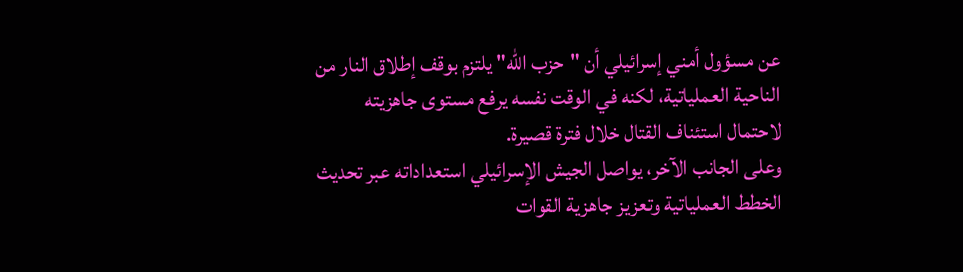عن مسؤول أمني إسرائيلي أن "حزب الله" يلتزم بوقف إطلاق النار من الناحية العملياتية، لكنه في الوقت نفسه يرفع مستوى جاهزيته لاحتمال استئناف القتال خلال فترة قصيرة.
وعلى الجانب الآخر، يواصل الجيش الإسرائيلي استعداداته عبر تحديث الخطط العملياتية وتعزيز جاهزية القوات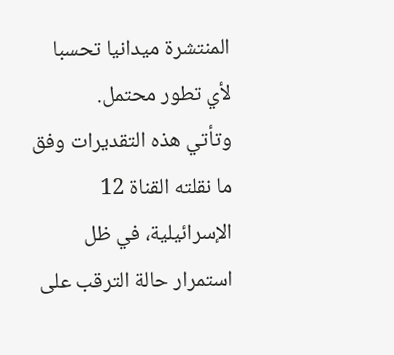المنتشرة ميدانيا تحسبا لأي تطور محتمل.
وتأتي هذه التقديرات وفق ما نقلته القناة 12 الإسرائيلية، في ظل استمرار حالة الترقب على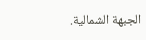الجبهة الشمالية.